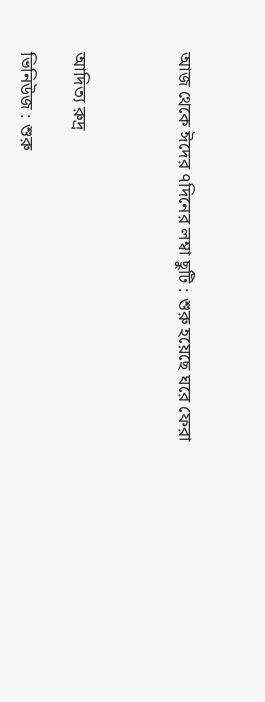আজ থেকে ঈদের ৭দিনের লম্বা ছুটি : শুরু হয়েছে ঘরে ফেরা



আদিত্য রুদ্র

ভিনিউজ : শুরু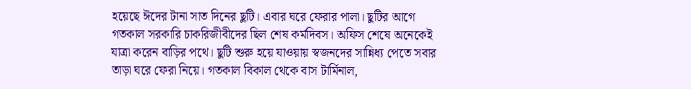হয়েছে ঈদের টানা সাত দিনের ছুটি। এবার ঘরে ফেরার পালা। ছুটির আগে গতকাল সরকারি চাকরিজীবীদের ছিল শেষ কর্মদিবস। অফিস শেষে অনেকেই যাত্রা করেন বাড়ির পথে। ছুটি শুরু হয়ে যাওয়ায় স্বজনদের সান্নিধ্য পেতে সবার তাড়া ঘরে ফেরা নিয়ে। গতকাল বিকাল থেকে বাস টার্মিনাল,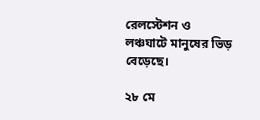রেলস্টেশন ও লঞ্চঘাটে মানুষের ভিড় বেড়েছে।

২৮ মে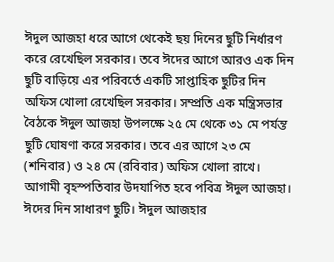ঈদুল আজহা ধরে আগে থেকেই ছয় দিনের ছুটি নির্ধারণ করে রেখেছিল সরকার। তবে ঈদের আগে আরও এক দিন ছুটি বাড়িয়ে এর পরিবর্তে একটি সাপ্তাহিক ছুটির দিন অফিস খোলা রেখেছিল সরকার। সম্প্রতি এক মন্ত্রিসভার বৈঠকে ঈদুল আজহা উপলক্ষে ২৫ মে থেকে ৩১ মে পর্যন্ত ছুটি ঘোষণা করে সরকার। তবে এর আগে ২৩ মে (শনিবার) ও ২৪ মে (রবিবার) অফিস খোলা রাখে। আগামী বৃহস্পতিবার উদযাপিত হবে পবিত্র ঈদুল আজহা। ঈদের দিন সাধারণ ছুটি। ঈদুল আজহার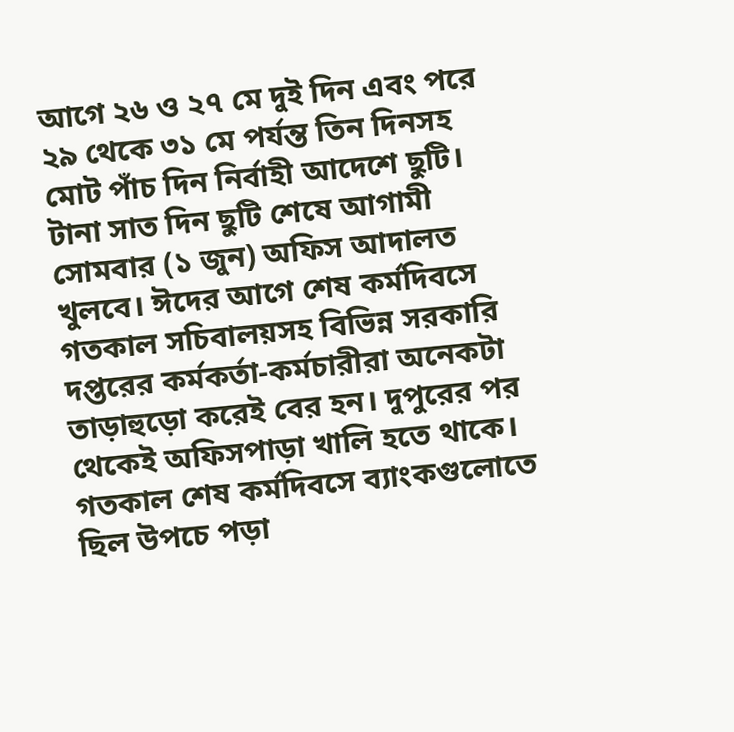আগে ২৬ ও ২৭ মে দুই দিন এবং পরে ২৯ থেকে ৩১ মে পর্যন্ত তিন দিনসহ মোট পাঁচ দিন নির্বাহী আদেশে ছুটি। টানা সাত দিন ছুটি শেষে আগামী সোমবার (১ জুন) অফিস আদালত খুলবে। ঈদের আগে শেষ কর্মদিবসে গতকাল সচিবালয়সহ বিভিন্ন সরকারি দপ্তরের কর্মকর্তা-কর্মচারীরা অনেকটা তাড়াহুড়ো করেই বের হন। দুপুরের পর থেকেই অফিসপাড়া খালি হতে থাকে। গতকাল শেষ কর্মদিবসে ব্যাংকগুলোতে ছিল উপচে পড়া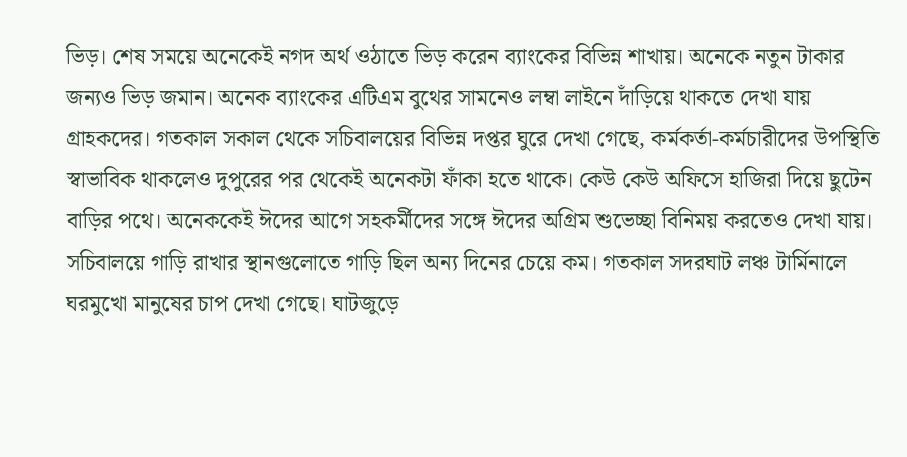ভিড়। শেষ সময়ে অনেকেই নগদ অর্থ ওঠাতে ভিড় করেন ব্যাংকের বিভিন্ন শাখায়। অনেকে নতুন টাকার জন্যও ভিড় জমান। অনেক ব্যাংকের এটিএম বুথের সামনেও লম্বা লাইনে দাঁড়িয়ে থাকতে দেখা যায় গ্রাহকদের। গতকাল সকাল থেকে সচিবালয়ের বিভিন্ন দপ্তর ঘুরে দেখা গেছে, কর্মকর্তা-কর্মচারীদের উপস্থিতি স্বাভাবিক থাকলেও দুপুরের পর থেকেই অনেকটা ফাঁকা হতে থাকে। কেউ কেউ অফিসে হাজিরা দিয়ে ছুটেন বাড়ির পথে। অনেককেই ঈদের আগে সহকর্মীদের সঙ্গে ঈদের অগ্রিম শুভেচ্ছা বিনিময় করতেও দেখা যায়। সচিবালয়ে গাড়ি রাখার স্থানগুলোতে গাড়ি ছিল অন্য দিনের চেয়ে কম। গতকাল সদরঘাট লঞ্চ টার্মিনালে ঘরমুখো মানুষের চাপ দেখা গেছে। ঘাটজুড়ে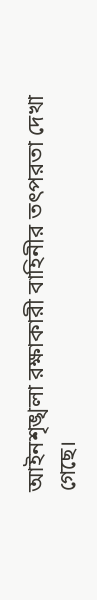আইনশৃঙ্খলা রক্ষাকারী বাহিনীর তৎপরতা দেখা গেছে।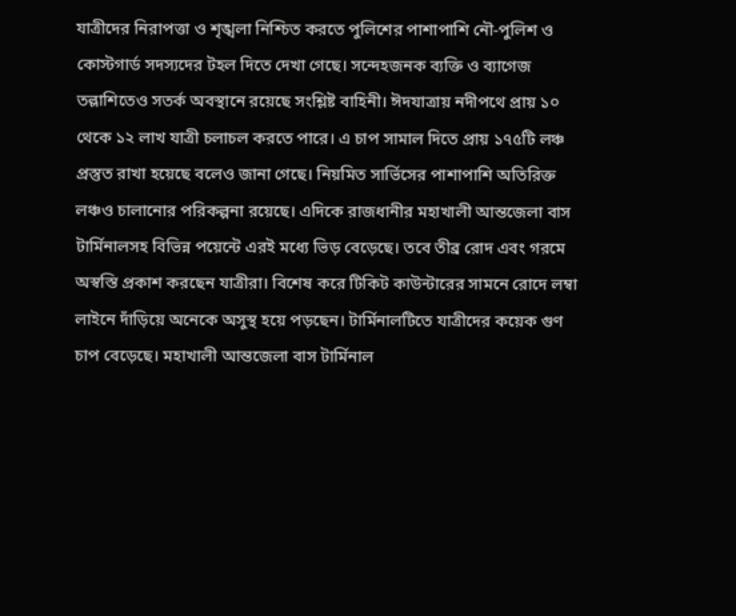যাত্রীদের নিরাপত্তা ও শৃঙ্খলা নিশ্চিত করতে পুলিশের পাশাপাশি নৌ-পুলিশ ও কোস্টগার্ড সদস্যদের টহল দিতে দেখা গেছে। সন্দেহজনক ব্যক্তি ও ব্যাগেজ তল্লাশিতেও সতর্ক অবস্থানে রয়েছে সংশ্লিষ্ট বাহিনী। ঈদযাত্রায় নদীপথে প্রায় ১০ থেকে ১২ লাখ যাত্রী চলাচল করতে পারে। এ চাপ সামাল দিতে প্রায় ১৭৫টি লঞ্চ প্রস্তুত রাখা হয়েছে বলেও জানা গেছে। নিয়মিত সার্ভিসের পাশাপাশি অতিরিক্ত লঞ্চও চালানোর পরিকল্পনা রয়েছে। এদিকে রাজধানীর মহাখালী আন্তজেলা বাস টার্মিনালসহ বিভিন্ন পয়েন্টে এরই মধ্যে ভিড় বেড়েছে। তবে তীব্র রোদ এবং গরমে অস্বস্তি প্রকাশ করছেন যাত্রীরা। বিশেষ করে টিকিট কাউন্টারের সামনে রোদে লম্বা লাইনে দাঁড়িয়ে অনেকে অসুস্থ হয়ে পড়ছেন। টার্মিনালটিতে যাত্রীদের কয়েক গুণ চাপ বেড়েছে। মহাখালী আন্তজেলা বাস টার্মিনাল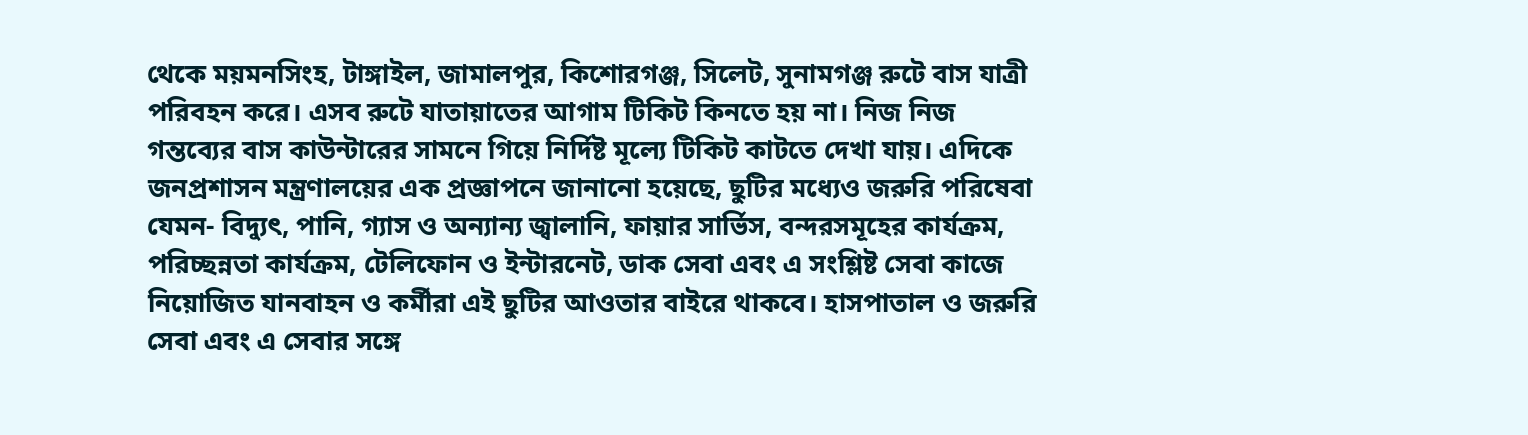থেকে ময়মনসিংহ, টাঙ্গাইল, জামালপুর, কিশোরগঞ্জ, সিলেট, সুনামগঞ্জ রুটে বাস যাত্রী পরিবহন করে। এসব রুটে যাতায়াতের আগাম টিকিট কিনতে হয় না। নিজ নিজ গন্তব্যের বাস কাউন্টারের সামনে গিয়ে নির্দিষ্ট মূল্যে টিকিট কাটতে দেখা যায়। এদিকে জনপ্রশাসন মন্ত্রণালয়ের এক প্রজ্ঞাপনে জানানো হয়েছে, ছুটির মধ্যেও জরুরি পরিষেবা যেমন- বিদ্যুৎ, পানি, গ্যাস ও অন্যান্য জ্বালানি, ফায়ার সার্ভিস, বন্দরসমূহের কার্যক্রম, পরিচ্ছন্নতা কার্যক্রম, টেলিফোন ও ইন্টারনেট, ডাক সেবা এবং এ সংশ্লিষ্ট সেবা কাজে নিয়োজিত যানবাহন ও কর্মীরা এই ছুটির আওতার বাইরে থাকবে। হাসপাতাল ও জরুরি সেবা এবং এ সেবার সঙ্গে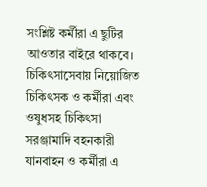সংশ্লিষ্ট কর্মীরা এ ছুটির আওতার বাইরে থাকবে। চিকিৎসাসেবায় নিয়োজিত চিকিৎসক ও কর্মীরা এবং ওষুধসহ চিকিৎসা সরঞ্জামাদি বহনকারী যানবাহন ও কর্মীরা এ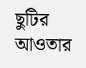ছুটির আওতার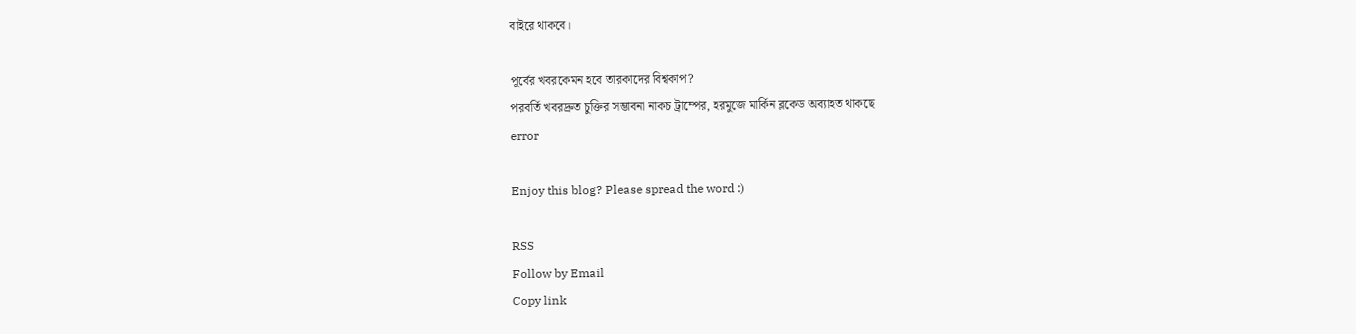বাইরে থাকবে।

পূর্বের খবরকেমন হবে তারকাদের বিশ্বকাপ?
পরবর্তি খবরদ্রুত চুক্তির সম্ভাবনা নাকচ ট্রাম্পের, হরমুজে মার্কিন ব্লকেড অব্যাহত থাকছে
error

Enjoy this blog? Please spread the word :)

RSS
Follow by Email
Copy link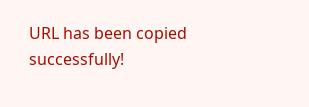URL has been copied successfully!